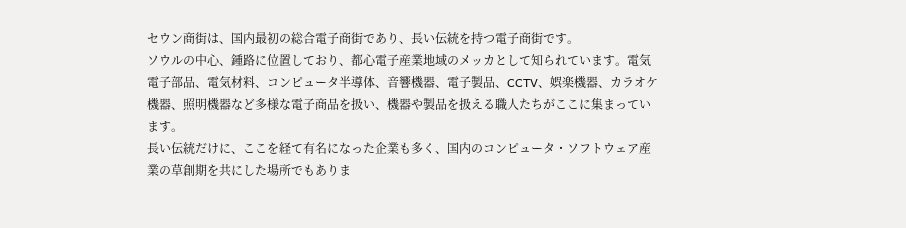セウン商街は、国内最初の総合電子商街であり、長い伝統を持つ電子商街です。
ソウルの中心、鍾路に位置しており、都心電子産業地域のメッカとして知られています。電気電子部品、電気材料、コンピュータ半導体、音響機器、電子製品、CCTV、娯楽機器、カラオケ機器、照明機器など多様な電子商品を扱い、機器や製品を扱える職人たちがここに集まっています。
長い伝統だけに、ここを経て有名になった企業も多く、国内のコンピュータ・ソフトウェア産業の草創期を共にした場所でもありま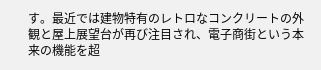す。最近では建物特有のレトロなコンクリートの外観と屋上展望台が再び注目され、電子商街という本来の機能を超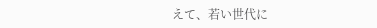えて、若い世代に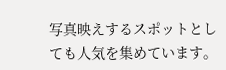写真映えするスポットとしても人気を集めています。